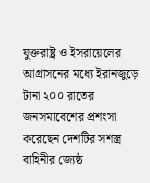যুক্তরাষ্ট্র ও ইসরায়েলের আগ্রাসনের মধ্যে ইরানজুড়ে টানা ২০০ রাতের জনসমাবেশের প্রশংসা করেছেন দেশটির সশস্ত্র বাহিনীর জ্যেষ্ঠ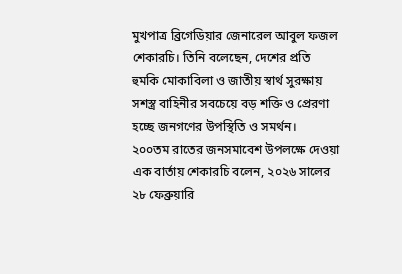মুখপাত্র ব্রিগেডিয়ার জেনারেল আবুল ফজল শেকারচি। তিনি বলেছেন, দেশের প্রতি হুমকি মোকাবিলা ও জাতীয় স্বার্থ সুরক্ষায় সশস্ত্র বাহিনীর সবচেয়ে বড় শক্তি ও প্রেরণা হচ্ছে জনগণের উপস্থিতি ও সমর্থন।
২০০তম রাতের জনসমাবেশ উপলক্ষে দেওয়া এক বার্তায় শেকারচি বলেন, ২০২৬ সালের ২৮ ফেব্রুয়ারি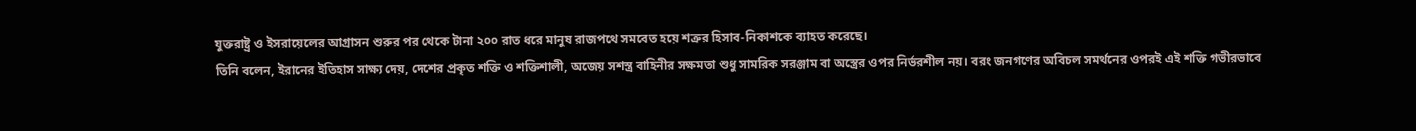যুক্তরাষ্ট্র ও ইসরায়েলের আগ্রাসন শুরুর পর থেকে টানা ২০০ রাত ধরে মানুষ রাজপথে সমবেত হয়ে শত্রুর হিসাব-নিকাশকে ব্যাহত করেছে।
তিনি বলেন, ইরানের ইতিহাস সাক্ষ্য দেয়, দেশের প্রকৃত শক্তি ও শক্তিশালী, অজেয় সশস্ত্র বাহিনীর সক্ষমতা শুধু সামরিক সরঞ্জাম বা অস্ত্রের ওপর নির্ভরশীল নয়। বরং জনগণের অবিচল সমর্থনের ওপরই এই শক্তি গভীরভাবে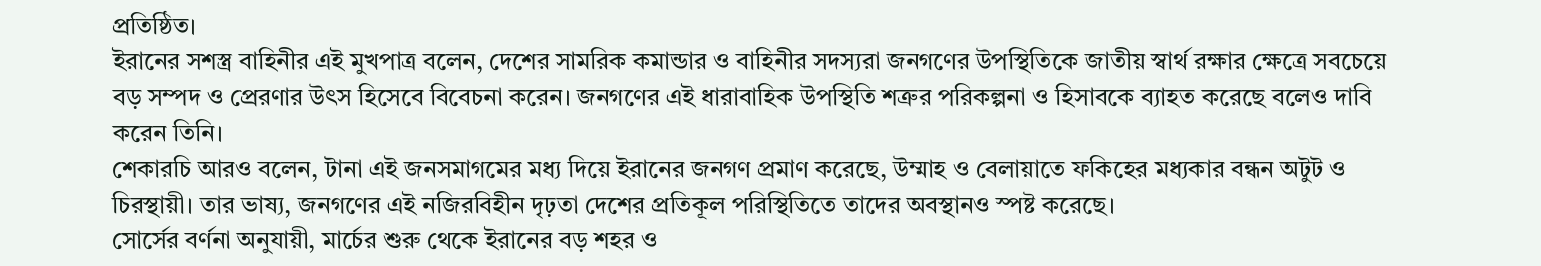প্রতিষ্ঠিত।
ইরানের সশস্ত্র বাহিনীর এই মুখপাত্র বলেন, দেশের সামরিক কমান্ডার ও বাহিনীর সদস্যরা জনগণের উপস্থিতিকে জাতীয় স্বার্থ রক্ষার ক্ষেত্রে সবচেয়ে বড় সম্পদ ও প্রেরণার উৎস হিসেবে বিবেচনা করেন। জনগণের এই ধারাবাহিক উপস্থিতি শত্রুর পরিকল্পনা ও হিসাবকে ব্যাহত করেছে বলেও দাবি করেন তিনি।
শেকারচি আরও বলেন, টানা এই জনসমাগমের মধ্য দিয়ে ইরানের জনগণ প্রমাণ করেছে, উম্মাহ ও বেলায়াতে ফকিহের মধ্যকার বন্ধন অটুট ও চিরস্থায়ী। তার ভাষ্য, জনগণের এই নজিরবিহীন দৃঢ়তা দেশের প্রতিকূল পরিস্থিতিতে তাদের অবস্থানও স্পষ্ট করেছে।
সোর্সের বর্ণনা অনুযায়ী, মার্চের শুরু থেকে ইরানের বড় শহর ও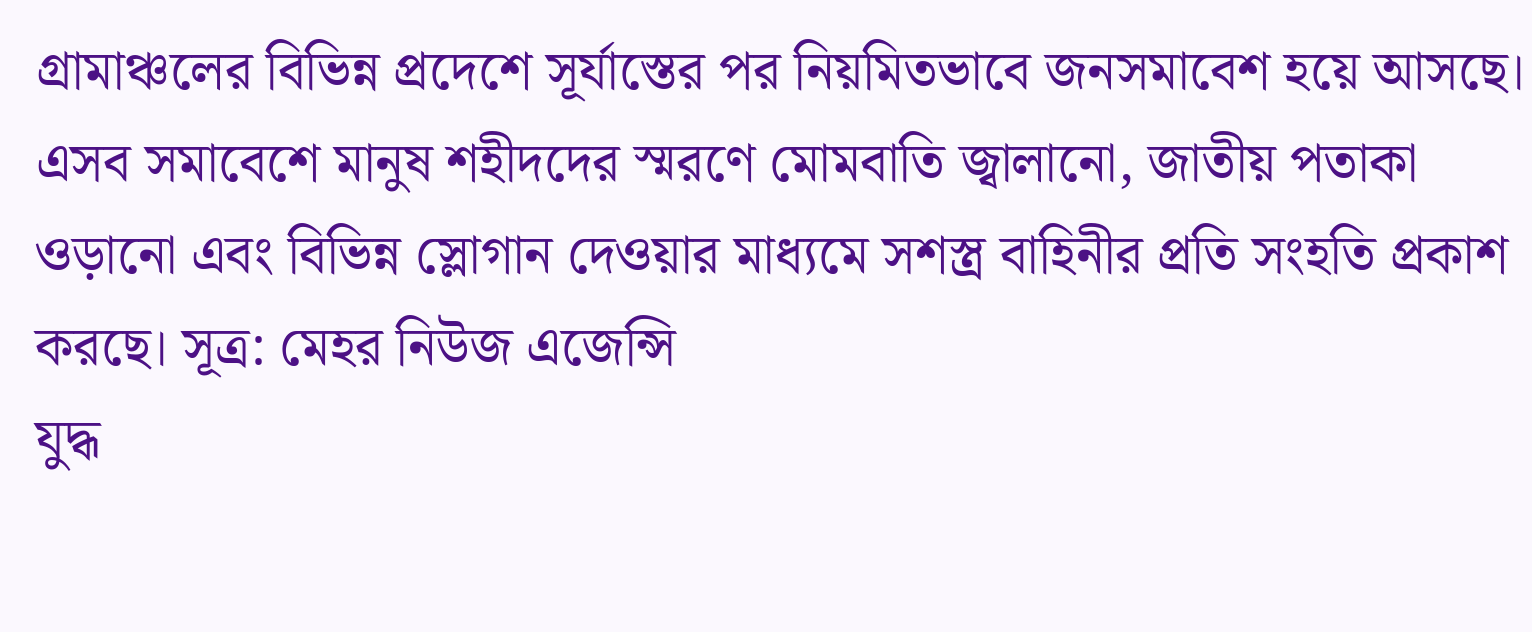গ্রামাঞ্চলের বিভিন্ন প্রদেশে সূর্যাস্তের পর নিয়মিতভাবে জনসমাবেশ হয়ে আসছে। এসব সমাবেশে মানুষ শহীদদের স্মরণে মোমবাতি জ্বালানো, জাতীয় পতাকা ওড়ানো এবং বিভিন্ন স্লোগান দেওয়ার মাধ্যমে সশস্ত্র বাহিনীর প্রতি সংহতি প্রকাশ করছে। সূত্র: মেহর নিউজ এজেন্সি
যুদ্ধ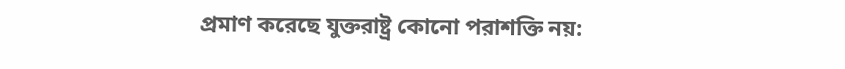প্রমাণ করেছে যুক্তরাষ্ট্র কোনো পরাশক্তি নয়: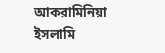আকরামিনিয়া
ইসলামি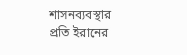শাসনব্যবস্থার প্রতি ইরানের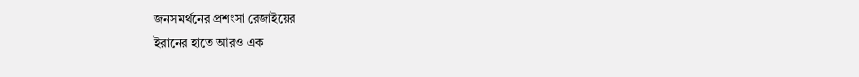জনসমর্থনের প্রশংসা রেজাইয়ের
ইরানের হাতে আরও এক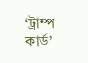‘ট্রাম্প কার্ড’